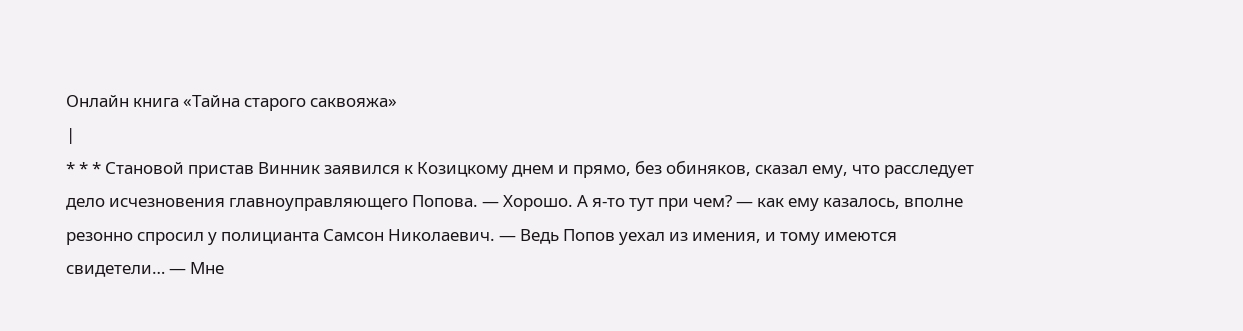Онлайн книга «Тайна старого саквояжа»
|
* * * Становой пристав Винник заявился к Козицкому днем и прямо, без обиняков, сказал ему, что расследует дело исчезновения главноуправляющего Попова. — Хорошо. А я-то тут при чем? — как ему казалось, вполне резонно спросил у полицианта Самсон Николаевич. — Ведь Попов уехал из имения, и тому имеются свидетели… — Мне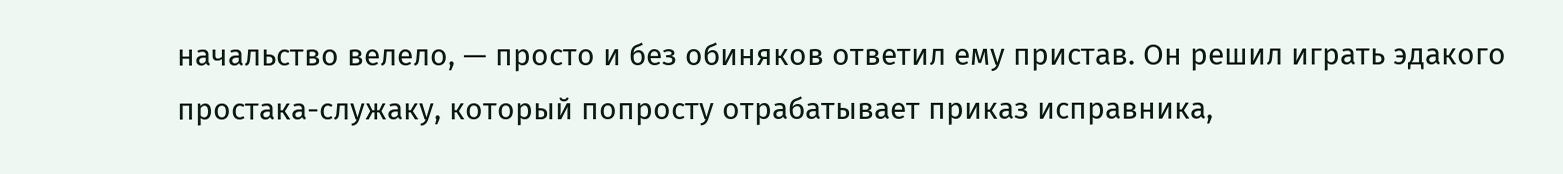начальство велело, — просто и без обиняков ответил ему пристав. Он решил играть эдакого простака-служаку, который попросту отрабатывает приказ исправника,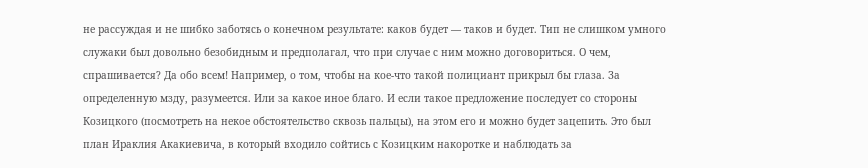не рассуждая и не шибко заботясь о конечном результате: каков будет — таков и будет. Тип не слишком умного служаки был довольно безобидным и предполагал, что при случае с ним можно договориться. О чем, спрашивается? Да обо всем! Например, о том, чтобы на кое-что такой полициант прикрыл бы глаза. За определенную мзду, разумеется. Или за какое иное благо. И если такое предложение последует со стороны Козицкого (посмотреть на некое обстоятельство сквозь пальцы), на этом его и можно будет зацепить. Это был план Ираклия Акакиевича, в который входило сойтись с Козицким накоротке и наблюдать за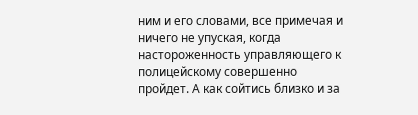ним и его словами, все примечая и ничего не упуская, когда настороженность управляющего к полицейскому совершенно пройдет. А как сойтись близко и за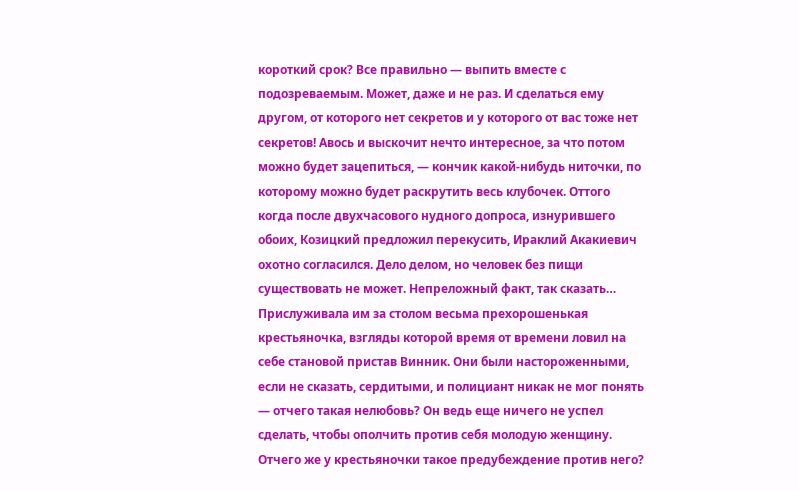короткий срок? Все правильно — выпить вместе с подозреваемым. Может, даже и не раз. И сделаться ему другом, от которого нет секретов и у которого от вас тоже нет секретов! Авось и выскочит нечто интересное, за что потом можно будет зацепиться, — кончик какой-нибудь ниточки, по которому можно будет раскрутить весь клубочек. Оттого когда после двухчасового нудного допроса, изнурившего обоих, Козицкий предложил перекусить, Ираклий Акакиевич охотно согласился. Дело делом, но человек без пищи существовать не может. Непреложный факт, так сказать… Прислуживала им за столом весьма прехорошенькая крестьяночка, взгляды которой время от времени ловил на себе становой пристав Винник. Они были настороженными, если не сказать, сердитыми, и полициант никак не мог понять — отчего такая нелюбовь? Он ведь еще ничего не успел сделать, чтобы ополчить против себя молодую женщину. Отчего же у крестьяночки такое предубеждение против него?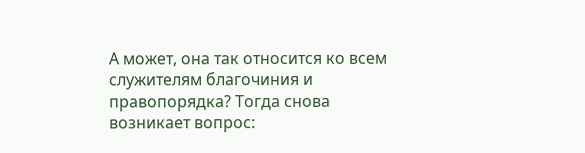А может, она так относится ко всем служителям благочиния и правопорядка? Тогда снова возникает вопрос: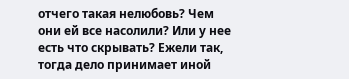отчего такая нелюбовь? Чем они ей все насолили? Или у нее есть что скрывать? Ежели так, тогда дело принимает иной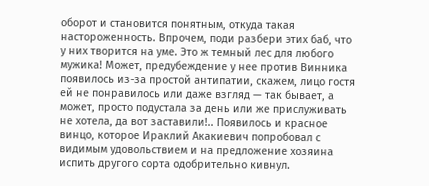оборот и становится понятным, откуда такая настороженность. Впрочем, поди разбери этих баб, что у них творится на уме. Это ж темный лес для любого мужика! Может, предубеждение у нее против Винника появилось из-за простой антипатии, скажем, лицо гостя ей не понравилось или даже взгляд — так бывает, а может, просто подустала за день или же прислуживать не хотела, да вот заставили!.. Появилось и красное винцо, которое Ираклий Акакиевич попробовал с видимым удовольствием и на предложение хозяина испить другого сорта одобрительно кивнул.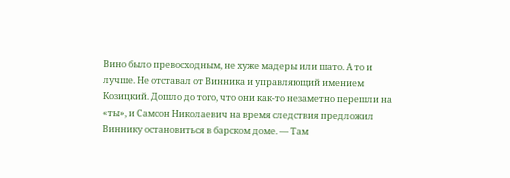Вино было превосходным, не хуже мадеры или шато. А то и лучше. Не отставал от Винника и управляющий имением Козицкий. Дошло до того, что они как-то незаметно перешли на «ты», и Самсон Николаевич на время следствия предложил Виннику остановиться в барском доме. — Там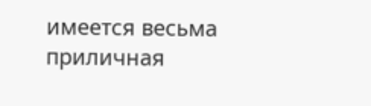имеется весьма приличная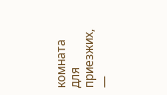комната для приезжих, —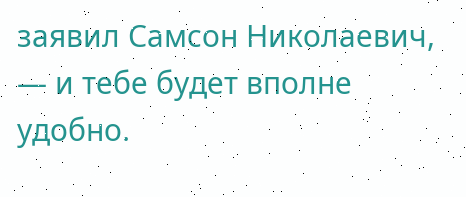заявил Самсон Николаевич, — и тебе будет вполне удобно.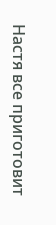Настя все приготовит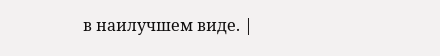в наилучшем виде. |